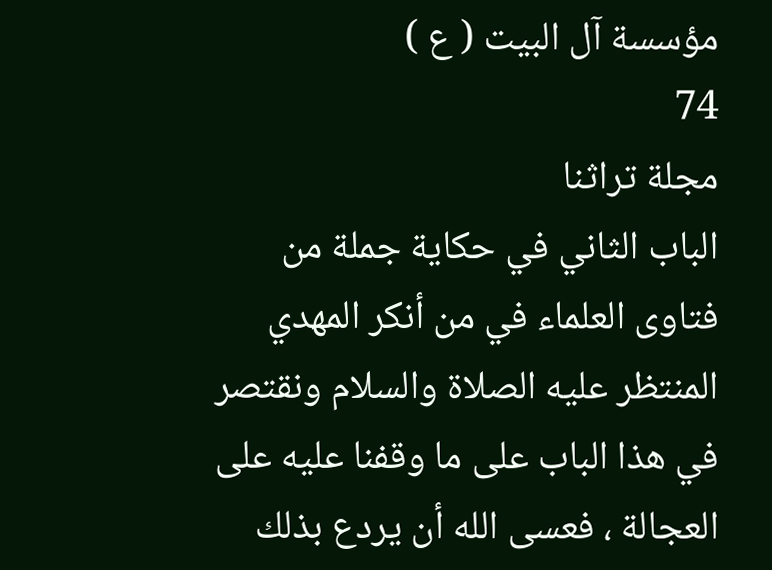مؤسسة آل البيت ( ع )
74
مجلة تراثنا
الباب الثاني في حكاية جملة من فتاوى العلماء في من أنكر المهدي المنتظر عليه الصلاة والسلام ونقتصر في هذا الباب على ما وقفنا عليه على العجالة ، فعسى الله أن يردع بذلك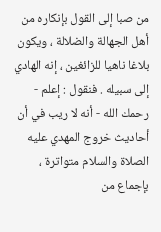من صبا إلى القول بإنكاره من أهل الجهالة والضلالة ، ويكون بلاغا ناهيا للزائغين ، إنه الهادي إلى سبيله . فنقول : إعلم - رحمك الله - أنه لا ريب في أن أحاديث خروج المهدي عليه الصلاة والسلام متواترة ، بإجماع من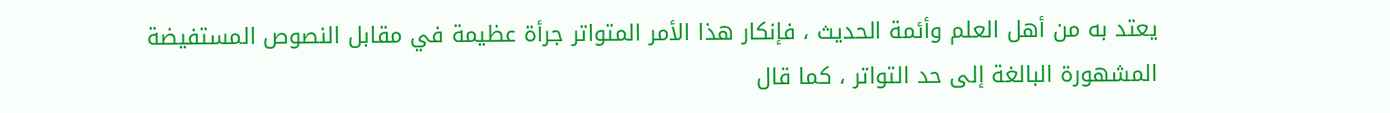يعتد به من أهل العلم وأئمة الحديث ، فإنكار هذا الأمر المتواتر جرأة عظيمة في مقابل النصوص المستفيضة المشهورة البالغة إلى حد التواتر ، كما قال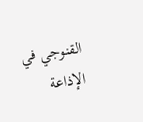القنوجي في الإذاعة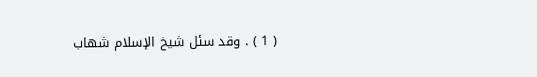( 1 ) . وقد سئل شيخ الإسلام شهاب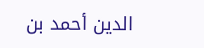الدين أحمد بن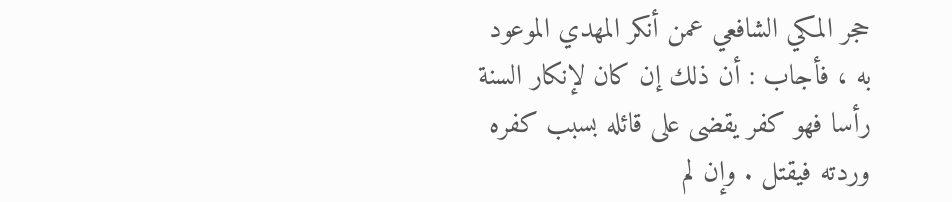حجر المكي الشافعي عمن أنكر المهدي الموعود به ، فأجاب : أن ذلك إن كان لإنكار السنة رأسا فهو كفر يقضى على قائله بسبب كفره وردته فيقتل . وإن لم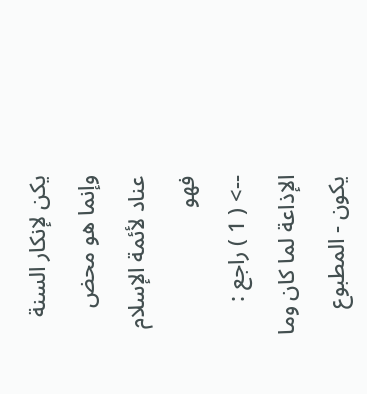يكن لإنكار السنة وإنما هو محض عناد لأئمة الإسلام فهو
--> ( 1 ) راجع : الإذاعة لما كان وما يكون - المطبوع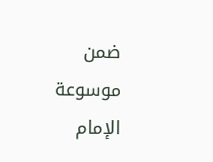ضمن موسوعة الإمام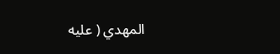المهدي ( عليه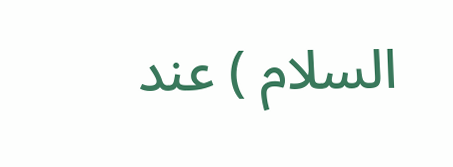السلام ) عند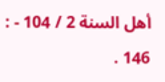أهل السنة 2 / 104 - : 146 .